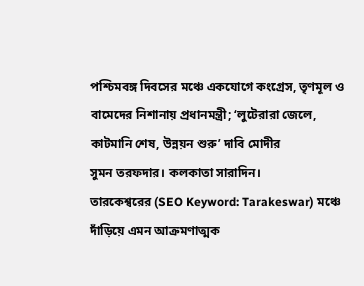পশ্চিমবঙ্গ দিবসের মঞ্চে একযোগে কংগ্রেস, তৃণমূল ও বামেদের নিশানায় প্রধানমন্ত্রী; ‘লুটেরারা জেলে, কাটমানি শেষ, উন্নয়ন শুরু’ দাবি মোদীর
সুমন তরফদার। কলকাতা সারাদিন।
তারকেশ্বরের (SEO Keyword: Tarakeswar) মঞ্চে দাঁড়িয়ে এমন আক্রমণাত্মক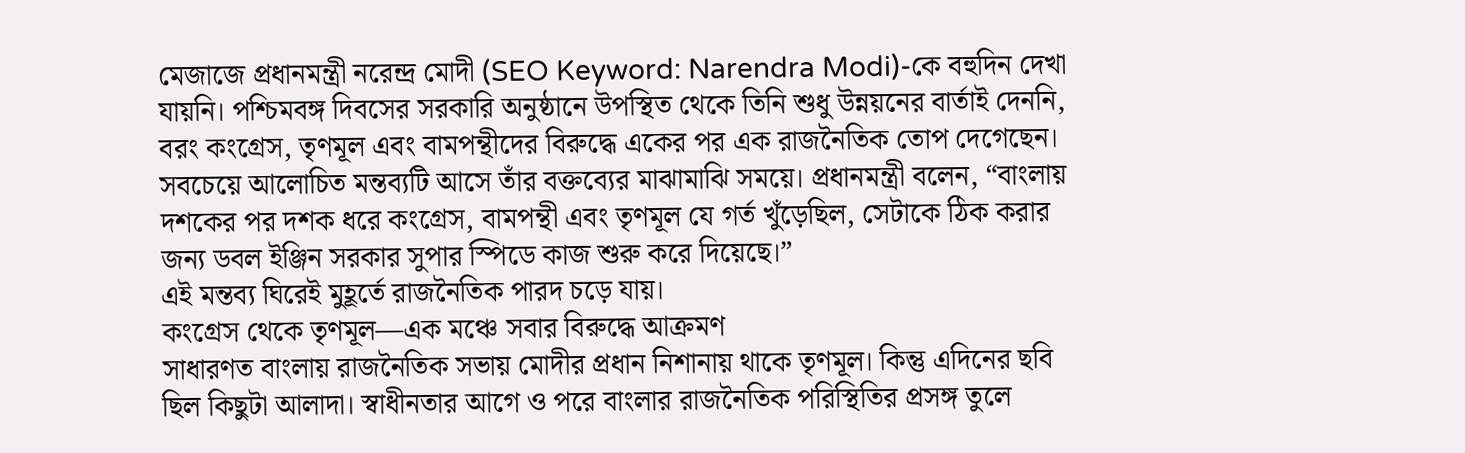মেজাজে প্রধানমন্ত্রী নরেন্দ্র মোদী (SEO Keyword: Narendra Modi)-কে বহুদিন দেখা যায়নি। পশ্চিমবঙ্গ দিবসের সরকারি অনুষ্ঠানে উপস্থিত থেকে তিনি শুধু উন্নয়নের বার্তাই দেননি, বরং কংগ্রেস, তৃণমূল এবং বামপন্থীদের বিরুদ্ধে একের পর এক রাজনৈতিক তোপ দেগেছেন।
সবচেয়ে আলোচিত মন্তব্যটি আসে তাঁর বক্তব্যের মাঝামাঝি সময়ে। প্রধানমন্ত্রী বলেন, “বাংলায় দশকের পর দশক ধরে কংগ্রেস, বামপন্থী এবং তৃণমূল যে গর্ত খুঁড়েছিল, সেটাকে ঠিক করার জন্য ডবল ইঞ্জিন সরকার সুপার স্পিডে কাজ শুরু করে দিয়েছে।”
এই মন্তব্য ঘিরেই মুহূর্তে রাজনৈতিক পারদ চড়ে যায়।
কংগ্রেস থেকে তৃণমূল—এক মঞ্চে সবার বিরুদ্ধে আক্রমণ
সাধারণত বাংলায় রাজনৈতিক সভায় মোদীর প্রধান নিশানায় থাকে তৃণমূল। কিন্তু এদিনের ছবি ছিল কিছুটা আলাদা। স্বাধীনতার আগে ও পরে বাংলার রাজনৈতিক পরিস্থিতির প্রসঙ্গ তুলে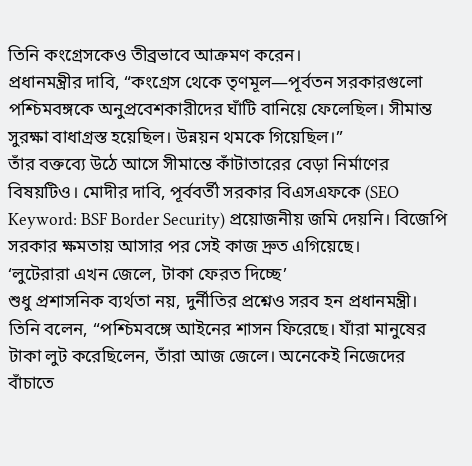তিনি কংগ্রেসকেও তীব্রভাবে আক্রমণ করেন।
প্রধানমন্ত্রীর দাবি, “কংগ্রেস থেকে তৃণমূল—পূর্বতন সরকারগুলো পশ্চিমবঙ্গকে অনুপ্রবেশকারীদের ঘাঁটি বানিয়ে ফেলেছিল। সীমান্ত সুরক্ষা বাধাগ্রস্ত হয়েছিল। উন্নয়ন থমকে গিয়েছিল।”
তাঁর বক্তব্যে উঠে আসে সীমান্তে কাঁটাতারের বেড়া নির্মাণের বিষয়টিও। মোদীর দাবি, পূর্ববর্তী সরকার বিএসএফকে (SEO Keyword: BSF Border Security) প্রয়োজনীয় জমি দেয়নি। বিজেপি সরকার ক্ষমতায় আসার পর সেই কাজ দ্রুত এগিয়েছে।
‘লুটেরারা এখন জেলে, টাকা ফেরত দিচ্ছে’
শুধু প্রশাসনিক ব্যর্থতা নয়, দুর্নীতির প্রশ্নেও সরব হন প্রধানমন্ত্রী।
তিনি বলেন, “পশ্চিমবঙ্গে আইনের শাসন ফিরেছে। যাঁরা মানুষের টাকা লুট করেছিলেন, তাঁরা আজ জেলে। অনেকেই নিজেদের বাঁচাতে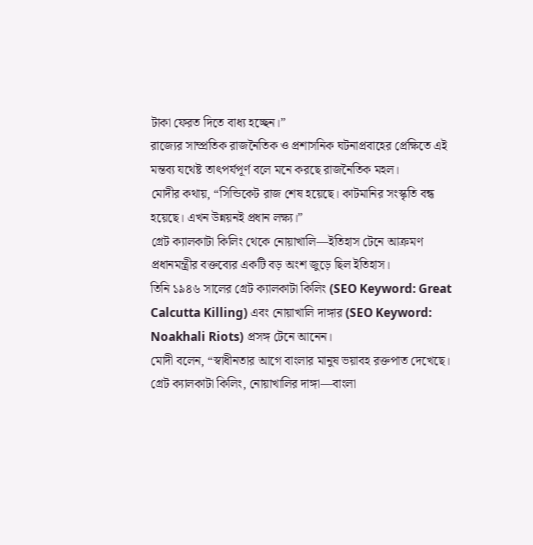টাকা ফেরত দিতে বাধ্য হচ্ছেন।”
রাজ্যের সাম্প্রতিক রাজনৈতিক ও প্রশাসনিক ঘটনাপ্রবাহের প্রেক্ষিতে এই মন্তব্য যথেষ্ট তাৎপর্যপূর্ণ বলে মনে করছে রাজনৈতিক মহল।
মোদীর কথায়, “সিন্ডিকেট রাজ শেষ হয়েছে। কাটমানির সংস্কৃতি বন্ধ হয়েছে। এখন উন্নয়নই প্রধান লক্ষ্য।”
গ্রেট ক্যালকাটা কিলিং থেকে নোয়াখালি—ইতিহাস টেনে আক্রমণ
প্রধানমন্ত্রীর বক্তব্যের একটি বড় অংশ জুড়ে ছিল ইতিহাস।
তিনি ১৯৪৬ সালের গ্রেট ক্যালকাটা কিলিং (SEO Keyword: Great Calcutta Killing) এবং নোয়াখালি দাঙ্গার (SEO Keyword: Noakhali Riots) প্রসঙ্গ টেনে আনেন।
মোদী বলেন, “স্বাধীনতার আগে বাংলার মানুষ ভয়াবহ রক্তপাত দেখেছে। গ্রেট ক্যালকাটা কিলিং, নোয়াখালির দাঙ্গা—বাংলা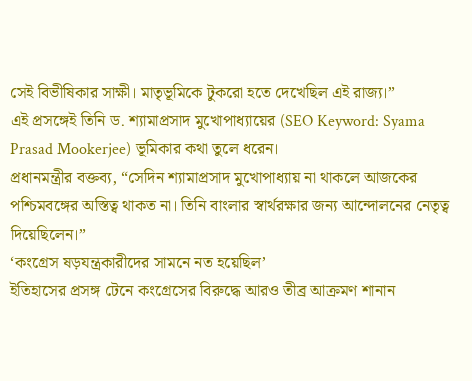সেই বিভীষিকার সাক্ষী। মাতৃভূমিকে টুকরো হতে দেখেছিল এই রাজ্য।”
এই প্রসঙ্গেই তিনি ড. শ্যামাপ্রসাদ মুখোপাধ্যায়ের (SEO Keyword: Syama Prasad Mookerjee) ভূমিকার কথা তুলে ধরেন।
প্রধানমন্ত্রীর বক্তব্য, “সেদিন শ্যামাপ্রসাদ মুখোপাধ্যায় না থাকলে আজকের পশ্চিমবঙ্গের অস্তিত্ব থাকত না। তিনি বাংলার স্বার্থরক্ষার জন্য আন্দোলনের নেতৃত্ব দিয়েছিলেন।”
‘কংগ্রেস ষড়যন্ত্রকারীদের সামনে নত হয়েছিল’
ইতিহাসের প্রসঙ্গ টেনে কংগ্রেসের বিরুদ্ধে আরও তীব্র আক্রমণ শানান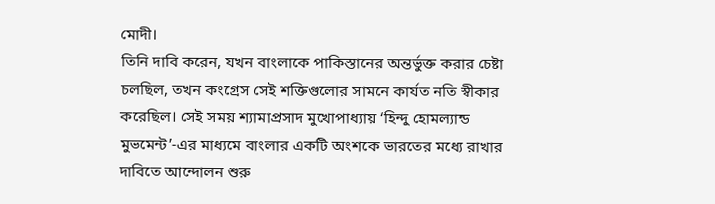মোদী।
তিনি দাবি করেন, যখন বাংলাকে পাকিস্তানের অন্তর্ভুক্ত করার চেষ্টা চলছিল, তখন কংগ্রেস সেই শক্তিগুলোর সামনে কার্যত নতি স্বীকার করেছিল। সেই সময় শ্যামাপ্রসাদ মুখোপাধ্যায় ‘হিন্দু হোমল্যান্ড মুভমেন্ট’-এর মাধ্যমে বাংলার একটি অংশকে ভারতের মধ্যে রাখার দাবিতে আন্দোলন শুরু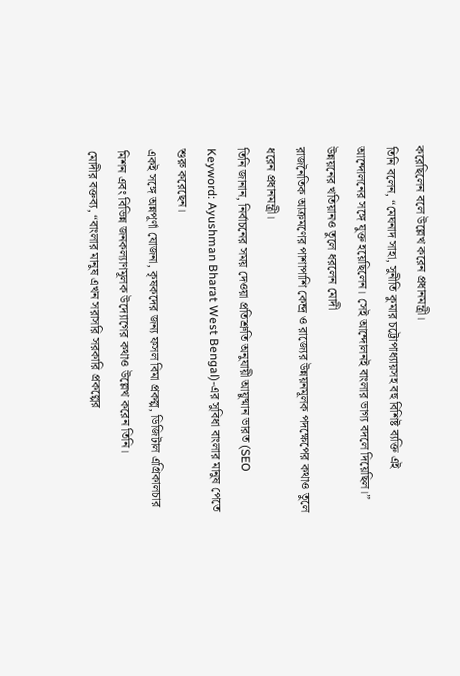করেছিলেন বলে উল্লেখ করেন প্রধানমন্ত্রী।
তিনি বলেন, “মেঘনাদ সাহা, সুনীতি কুমার চট্টোপাধ্যায়সহ বহু বিশিষ্ট ব্যক্তি এই আন্দোলনের সঙ্গে যুক্ত হয়েছিলেন। সেই আন্দোলনই বাংলার ভাগ্য বদলে দিয়েছিল।”
উন্নয়নের খতিয়ানও তুলে ধরলেন মোদী
রাজনৈতিক আক্রমণের পাশাপাশি কেন্দ্র ও রাজ্যের উন্নয়নমূলক পদক্ষেপের কথাও তুলে ধরেন প্রধানমন্ত্রী।
তিনি জানান, নির্বাচনের সময় দেওয়া প্রতিশ্রুতি অনুযায়ী আয়ুষ্মান ভারত (SEO Keyword: Ayushman Bharat West Bengal)-এর সুবিধা বাংলার মানুষ পেতে শুরু করেছেন।
একই সঙ্গে অন্নপূর্ণা যোজনা, কৃষকদের জন্য ফসল বিমা প্রকল্প, ডিজিটাল এগ্রিকালচার মিশন এবং বিভিন্ন জনকল্যাণমূলক উদ্যোগের কথাও উল্লেখ করেন তিনি।
মোদীর বক্তব্য, “বাংলার মানুষ এখন সরাসরি সরকারি প্রকল্পের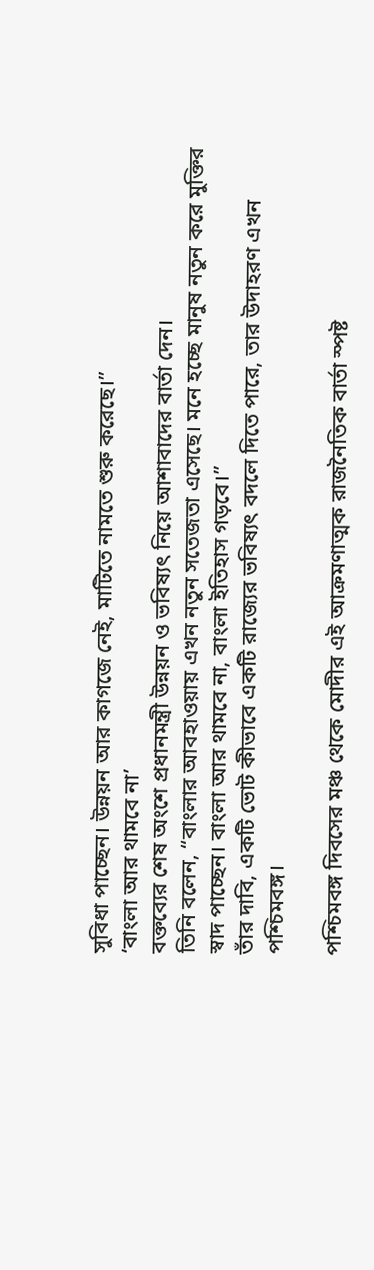সুবিধা পাচ্ছেন। উন্নয়ন আর কাগজে নেই, মাটিতে নামতে শুরু করেছে।”
‘বাংলা আর থামবে না’
বক্তব্যের শেষ অংশে প্রধানমন্ত্রী উন্নয়ন ও ভবিষ্যৎ নিয়ে আশাবাদের বার্তা দেন।
তিনি বলেন, “বাংলার আবহাওয়ায় এখন নতুন সতেজতা এসেছে। মনে হচ্ছে মানুষ নতুন করে মুক্তির স্বাদ পাচ্ছেন। বাংলা আর থামবে না, বাংলা ইতিহাস গড়বে।”
তাঁর দাবি, একটি ভোট কীভাবে একটি রাজ্যের ভবিষ্যৎ বদলে দিতে পারে, তার উদাহরণ এখন পশ্চিমবঙ্গ।

পশ্চিমবঙ্গ দিবসের মঞ্চ থেকে মোদীর এই আক্রমণাত্মক রাজনৈতিক বার্তা স্পষ্ট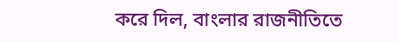করে দিল, বাংলার রাজনীতিতে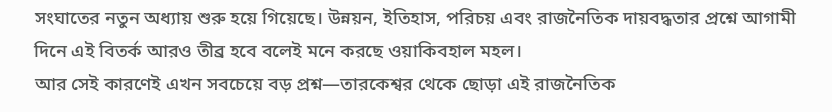সংঘাতের নতুন অধ্যায় শুরু হয়ে গিয়েছে। উন্নয়ন, ইতিহাস, পরিচয় এবং রাজনৈতিক দায়বদ্ধতার প্রশ্নে আগামী দিনে এই বিতর্ক আরও তীব্র হবে বলেই মনে করছে ওয়াকিবহাল মহল।
আর সেই কারণেই এখন সবচেয়ে বড় প্রশ্ন—তারকেশ্বর থেকে ছোড়া এই রাজনৈতিক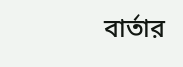বার্তার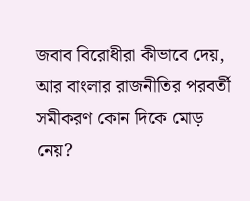জবাব বিরোধীরা কীভাবে দেয়, আর বাংলার রাজনীতির পরবর্তী সমীকরণ কোন দিকে মোড় নেয়?